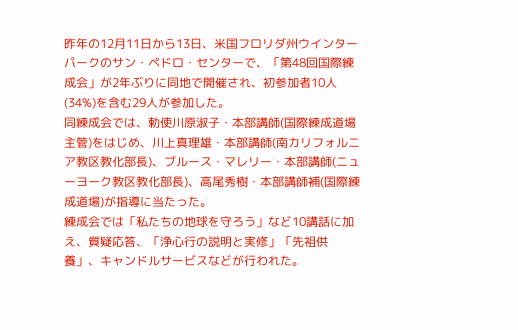昨年の12月11日から13日、米国フロリダ州ウインターパークのサン・ペドロ・センターで、「第48回国際練成会」が2年ぶりに同地で開催され、初参加者10人(34%)を含む29人が参加した。
同練成会では、勅使川原淑子・本部講師(国際練成道場主管)をはじめ、川上真理雄・本部講師(南カリフォルニア教区教化部長)、ブルース・マレリー・本部講師(ニューヨーク教区教化部長)、高尾秀樹・本部講師補(国際練成道場)が指導に当たった。
練成会では「私たちの地球を守ろう」など10講話に加え、質疑応答、「浄心行の説明と実修」「先祖供養」、キャンドルサービスなどが行われた。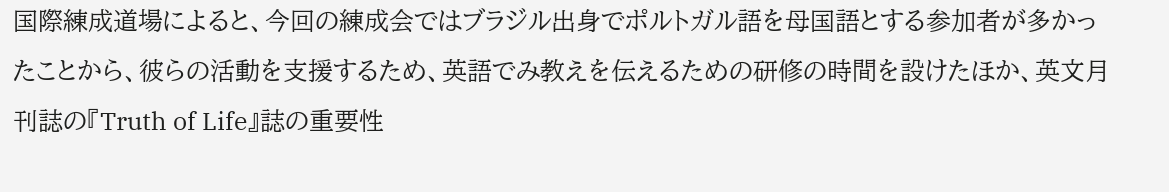国際練成道場によると、今回の練成会ではブラジル出身でポルトガル語を母国語とする参加者が多かったことから、彼らの活動を支援するため、英語でみ教えを伝えるための研修の時間を設けたほか、英文月刊誌の『Truth of Life』誌の重要性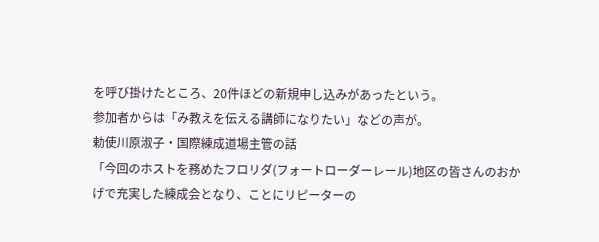を呼び掛けたところ、20件ほどの新規申し込みがあったという。
参加者からは「み教えを伝える講師になりたい」などの声が。
勅使川原淑子・国際練成道場主管の話
「今回のホストを務めたフロリダ(フォートローダーレール)地区の皆さんのおかげで充実した練成会となり、ことにリピーターの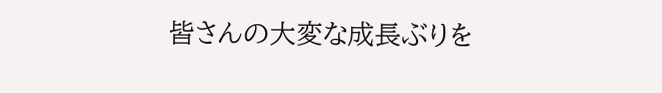皆さんの大変な成長ぶりを